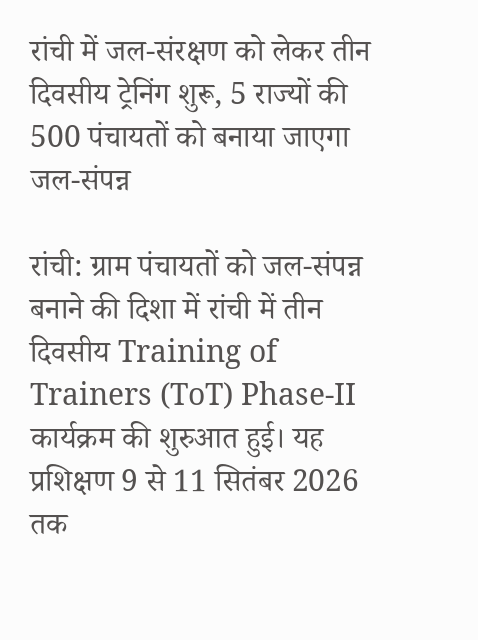रांची में जल-संरक्षण को लेकर तीन दिवसीय ट्रेनिंग शुरू, 5 राज्यों की 500 पंचायतों को बनाया जाएगा जल-संपन्न

रांची: ग्राम पंचायतों को जल-संपन्न बनाने की दिशा में रांची में तीन दिवसीय Training of Trainers (ToT) Phase-II कार्यक्रम की शुरुआत हुई। यह प्रशिक्षण 9 से 11 सितंबर 2026 तक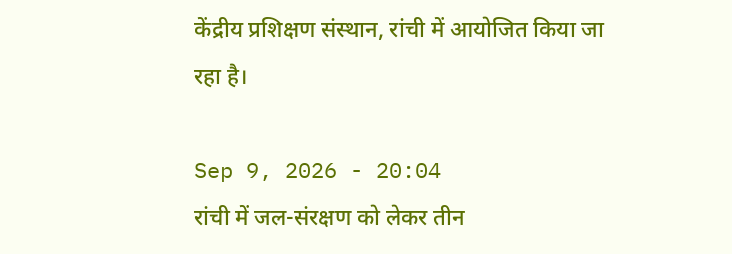केंद्रीय प्रशिक्षण संस्थान, रांची में आयोजित किया जा रहा है।

Sep 9, 2026 - 20:04
रांची में जल-संरक्षण को लेकर तीन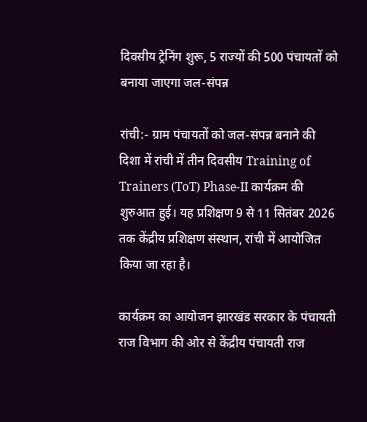दिवसीय ट्रेनिंग शुरू, 5 राज्यों की 500 पंचायतों को बनाया जाएगा जल-संपन्न

रांची:- ग्राम पंचायतों को जल-संपन्न बनाने की दिशा में रांची में तीन दिवसीय Training of Trainers (ToT) Phase-II कार्यक्रम की शुरुआत हुई। यह प्रशिक्षण 9 से 11 सितंबर 2026 तक केंद्रीय प्रशिक्षण संस्थान, रांची में आयोजित किया जा रहा है।

कार्यक्रम का आयोजन झारखंड सरकार के पंचायती राज विभाग की ओर से केंद्रीय पंचायती राज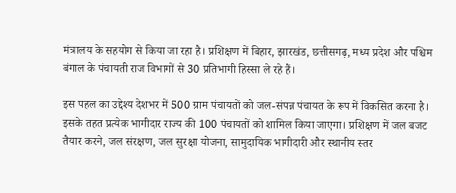मंत्रालय के सहयोग से किया जा रहा है। प्रशिक्षण में बिहार, झारखंड, छत्तीसगढ़, मध्य प्रदेश और पश्चिम बंगाल के पंचायती राज विभागों से 30 प्रतिभागी हिस्सा ले रहे हैं।

इस पहल का उद्देश्य देशभर में 500 ग्राम पंचायतों को जल-संपन्न पंचायत के रूप में विकसित करना है। इसके तहत प्रत्येक भागीदार राज्य की 100 पंचायतों को शामिल किया जाएगा। प्रशिक्षण में जल बजट तैयार करने, जल संरक्षण, जल सुरक्षा योजना, सामुदायिक भागीदारी और स्थानीय स्तर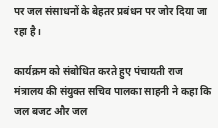पर जल संसाधनों के बेहतर प्रबंधन पर जोर दिया जा रहा है।

कार्यक्रम को संबोधित करते हुए पंचायती राज मंत्रालय की संयुक्त सचिव पालका साहनी ने कहा कि जल बजट और जल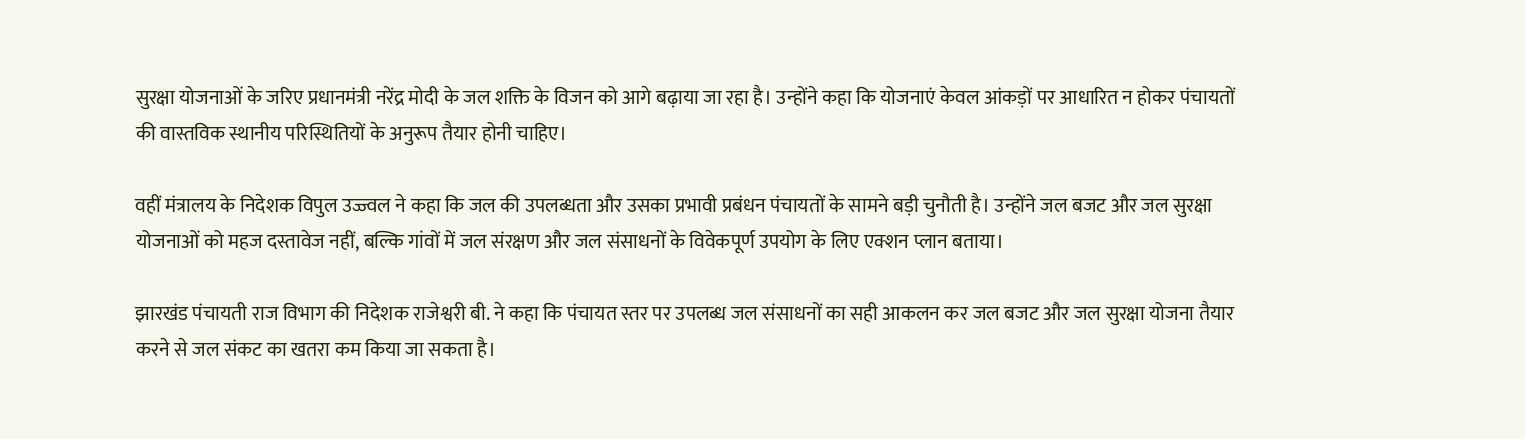सुरक्षा योजनाओं के जरिए प्रधानमंत्री नरेंद्र मोदी के जल शक्ति के विजन को आगे बढ़ाया जा रहा है। उन्होंने कहा कि योजनाएं केवल आंकड़ों पर आधारित न होकर पंचायतों की वास्तविक स्थानीय परिस्थितियों के अनुरूप तैयार होनी चाहिए।

वहीं मंत्रालय के निदेशक विपुल उज्ज्वल ने कहा कि जल की उपलब्धता और उसका प्रभावी प्रबंधन पंचायतों के सामने बड़ी चुनौती है। उन्होंने जल बजट और जल सुरक्षा योजनाओं को महज दस्तावेज नहीं, बल्कि गांवों में जल संरक्षण और जल संसाधनों के विवेकपूर्ण उपयोग के लिए एक्शन प्लान बताया।

झारखंड पंचायती राज विभाग की निदेशक राजेश्वरी बी. ने कहा कि पंचायत स्तर पर उपलब्ध जल संसाधनों का सही आकलन कर जल बजट और जल सुरक्षा योजना तैयार करने से जल संकट का खतरा कम किया जा सकता है।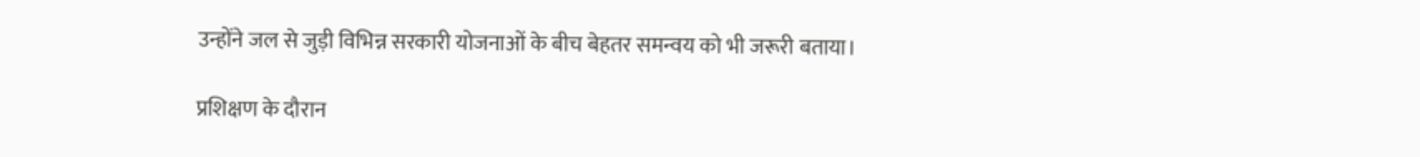उन्होंने जल से जुड़ी विभिन्न सरकारी योजनाओं के बीच बेहतर समन्वय को भी जरूरी बताया।

प्रशिक्षण के दौरान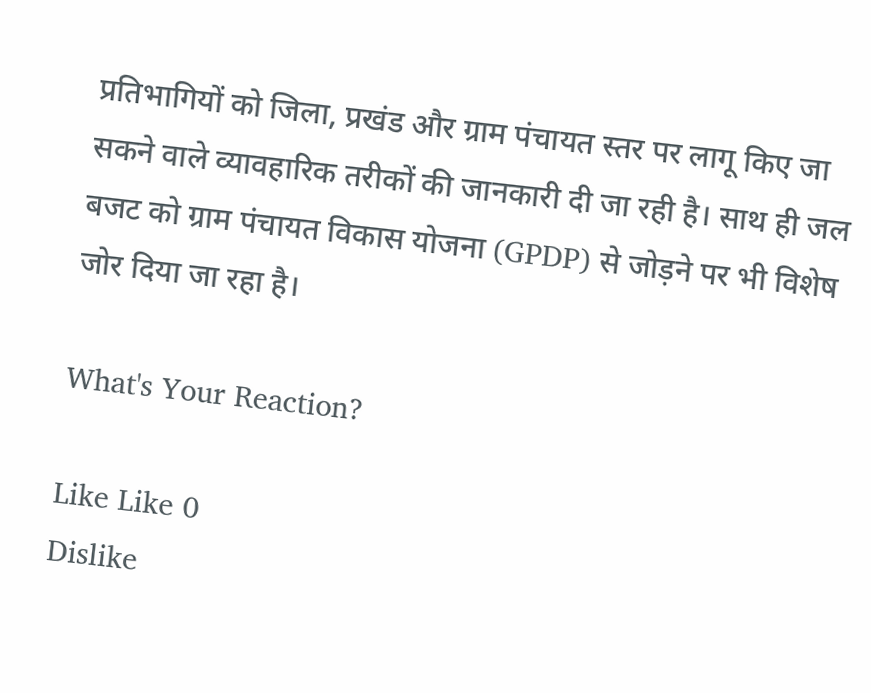प्रतिभागियों को जिला, प्रखंड और ग्राम पंचायत स्तर पर लागू किए जा सकने वाले व्यावहारिक तरीकों की जानकारी दी जा रही है। साथ ही जल बजट को ग्राम पंचायत विकास योजना (GPDP) से जोड़ने पर भी विशेष जोर दिया जा रहा है।

What's Your Reaction?

Like Like 0
Dislike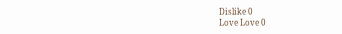Dislike 0
Love Love 0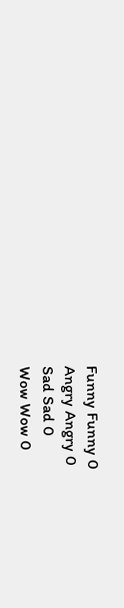Funny Funny 0
Angry Angry 0
Sad Sad 0
Wow Wow 0